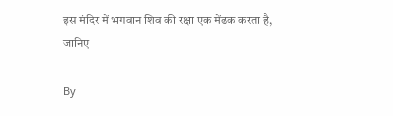इस मंदिर में भगवान शिव की रक्षा एक मेंढक करता है, जानिए

By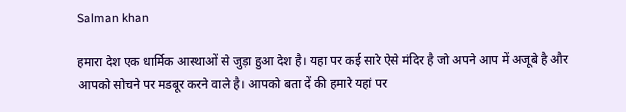Salman khan

हमारा देश एक धार्मिक आस्थाओं से जुड़ा हुआ देश है। यहा पर कई सारे ऐसे मंदिर है जो अपने आप में अजूबे है और आपको सोचने पर मडबूर करने वाले है। आपको बता दें की हमारे यहां पर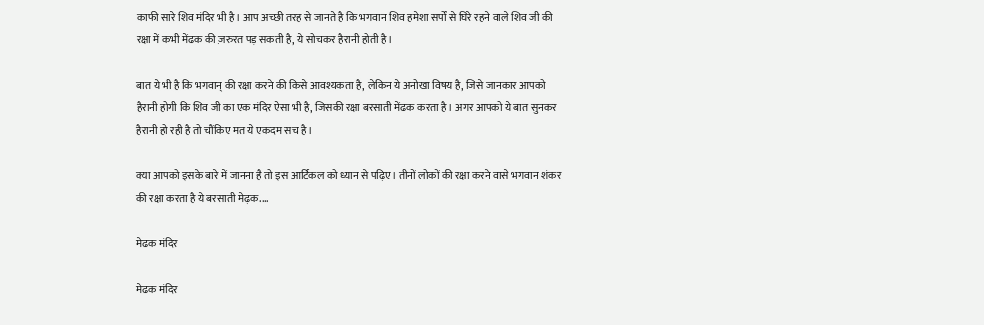काफी सारे शिव मंदिर भी है। आप अच्छी तरह से जानते है कि भगवान शिव हमेशा सर्पों से घिरे रहने वाले शिव जी की रक्षा में कभी मेंढक की ज़रुरत पड़ सकती है, ये सोचकर हैरानी होती है।

बात ये भी है कि भगवान् की रक्षा करने की किसे आवश्यकता है, लेकिन ये अनोखा विषय है, जिसे जानकार आपको हैरानी होगी कि शिव जी का एक मंदिर ऐसा भी है, जिसकी रक्षा बरसाती मेंढक करता है। अगर आपको ये बात सुनकर हैरानी हो रही है तो चौंकिए मत ये एकदम सच है।

क्या आपको इसके बारे में जानना है तो इस आर्टिकल को ध्यान से पढ़िए। तीनों लोकों की रक्षा करने वासे भगवान शंकर की रक्षा करता है ये बरसाती मेढ़क....

मेढक मंदिर

मेढक मंदिर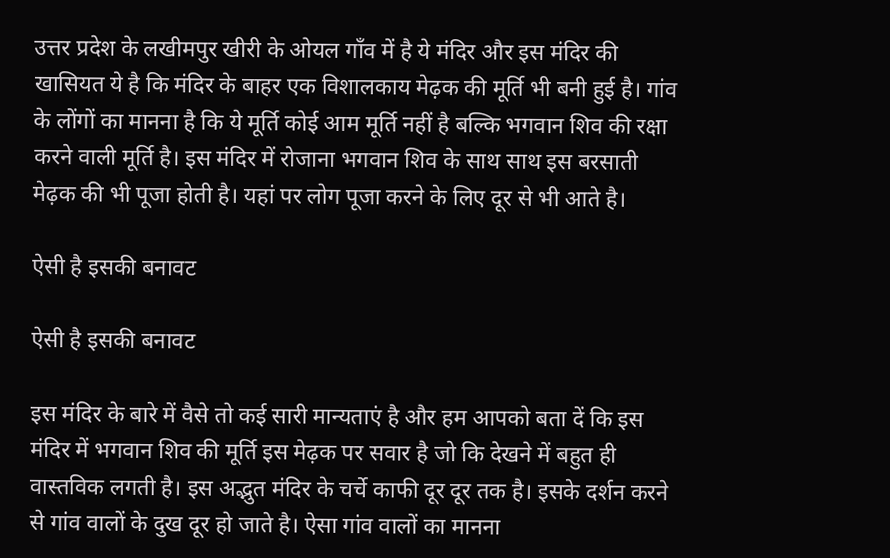उत्तर प्रदेश के लखीमपुर खीरी के ओयल गाँव में है ये मंदिर और इस मंदिर की खासियत ये है कि मंदिर के बाहर एक विशालकाय मेढ़क की मूर्ति भी बनी हुई है। गांव के लोंगों का मानना है कि ये मूर्ति कोई आम मूर्ति नहीं है बल्कि भगवान शिव की रक्षा करने वाली मूर्ति है। इस मंदिर में रोजाना भगवान शिव के साथ साथ इस बरसाती मेढ़क की भी पूजा होती है। यहां पर लोग पूजा करने के लिए दूर से भी आते है।

ऐसी है इसकी बनावट

ऐसी है इसकी बनावट

इस मंदिर के बारे में वैसे तो कई सारी मान्यताएं है और हम आपको बता दें कि इस मंदिर में भगवान शिव की मूर्ति इस मेढ़क पर सवार है जो कि देखने में बहुत ही वास्तविक लगती है। इस अद्भुत मंदिर के चर्चे काफी दूर दूर तक है। इसके दर्शन करने से गांव वालों के दुख दूर हो जाते है। ऐसा गांव वालों का मानना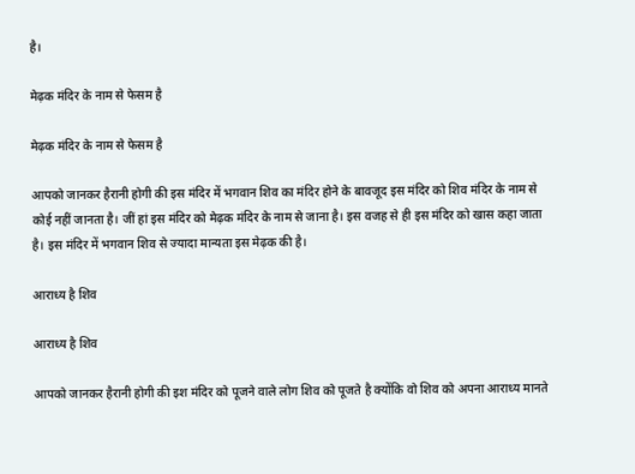है।

मेढ़क मंदिर के नाम से फेसम है

मेढ़क मंदिर के नाम से फेसम है

आपको जानकर हैरानी होगी की इस मंदिर में भगवान शिव का मंदिर होने के बावजूद इस मंदिर को शिव मंदिर के नाम से कोई नहीं जानता है। जीं हां इस मंदिर को मेढ़क मंदिर के नाम से जाना है। इस वजह से ही इस मंदिर को खास कहा जाता है। इस मंदिर में भगवान शिव से ज्यादा मान्यता इस मेढ़क की है।

आराध्य है शिव

आराध्य है शिव

आपको जानकर हैरानी होगी की इश मंदिर को पूजने वाले लोग शिव को पूजते है क्योंकि वो शिव को अपना आराध्य मानते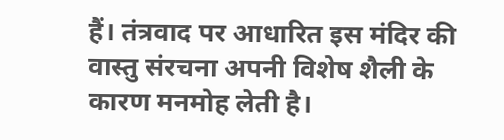हैं। तंत्रवाद पर आधारित इस मंदिर की वास्तु संरचना अपनी विशेष शैली के कारण मनमोह लेती है।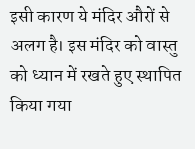इसी कारण ये मंदिर औरों से अलग है। इस मंदिर को वास्तु को ध्यान में रखते हुए स्थापित किया गया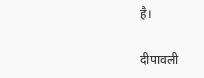है।

दीपावली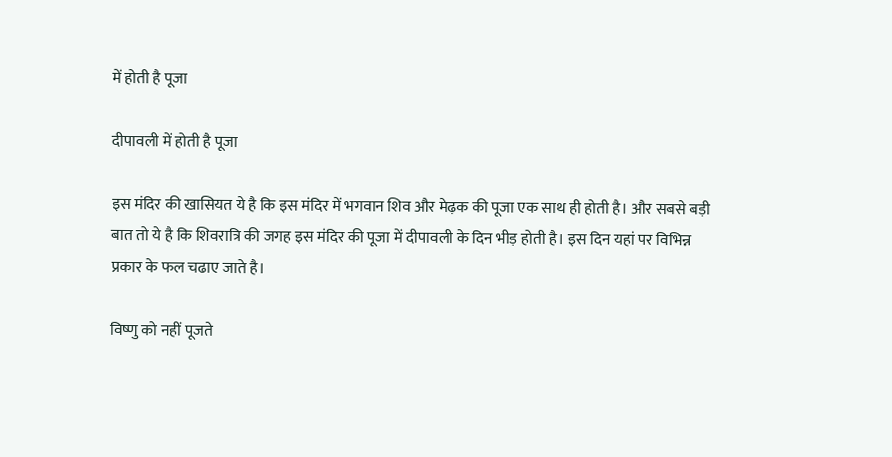में होती है पूजा

दीपावली में होती है पूजा

इस मंदिर की खासियत ये है कि इस मंदिर में भगवान शिव और मेढ़क की पूजा एक साथ ही होती है। और सबसे बड़ी बात तो ये है कि शिवरात्रि की जगह इस मंदिर की पूजा में दीपावली के दिन भीड़ होती है। इस दिन यहां पर विभिन्न प्रकार के फल चढाए जाते है।

विष्णु को नहीं पूजते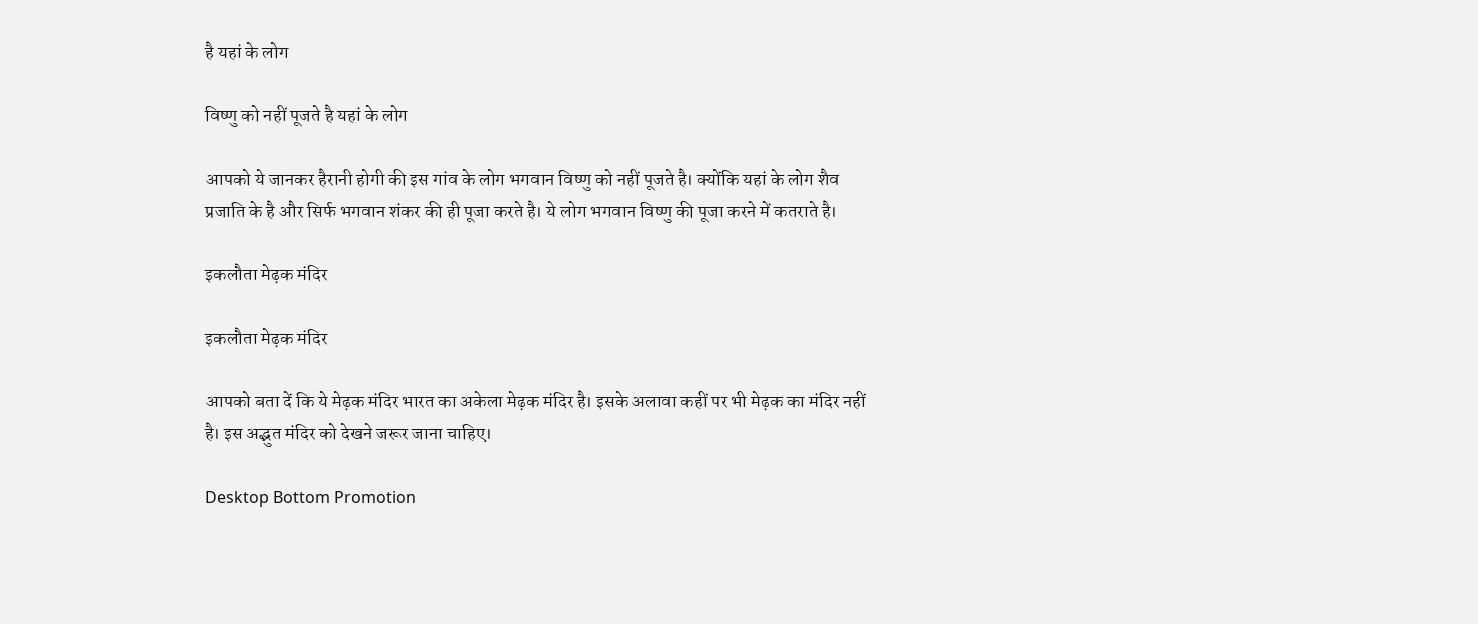है यहां के लोग

विष्णु को नहीं पूजते है यहां के लोग

आपको ये जानकर हैरानी होगी की इस गांव के लोग भगवान विष्णु को नहीं पूजते है। क्योंकि यहां के लोग शैव प्रजाति के है और सिर्फ भगवान शंकर की ही पूजा करते है। ये लोग भगवान विष्णु की पूजा करने में कतराते है।

इकलौता मेढ़क मंदिर

इकलौता मेढ़क मंदिर

आपको बता दें कि ये मेढ़क मंदिर भारत का अकेला मेढ़क मंदिर है। इसके अलावा कहीं पर भी मेढ़क का मंदिर नहीं है। इस अद्भुत मंदिर को देखने जरूर जाना चाहिए।

Desktop Bottom Promotion